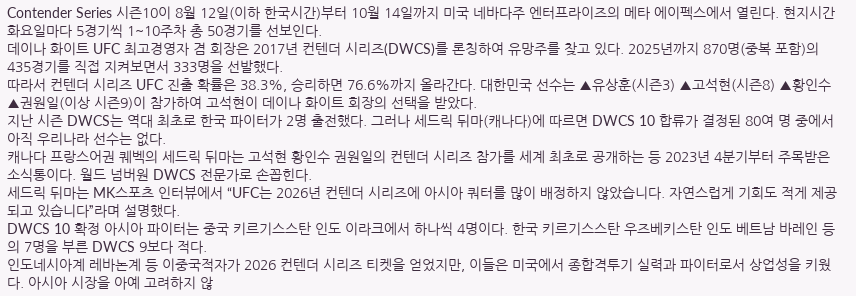Contender Series 시즌10이 8월 12일(이하 한국시간)부터 10월 14일까지 미국 네바다주 엔터프라이즈의 메타 에이펙스에서 열린다. 현지시간 화요일마다 5경기씩 1~10주차 총 50경기를 선보인다.
데이나 화이트 UFC 최고경영자 겸 회장은 2017년 컨텐더 시리즈(DWCS)를 론칭하여 유망주를 찾고 있다. 2025년까지 870명(중복 포함)의 435경기를 직접 지켜보면서 333명을 선발했다.
따라서 컨텐더 시리즈 UFC 진출 확률은 38.3%, 승리하면 76.6%까지 올라간다. 대한민국 선수는 ▲유상훈(시즌3) ▲고석현(시즌8) ▲황인수 ▲권원일(이상 시즌9)이 참가하여 고석현이 데이나 화이트 회장의 선택을 받았다.
지난 시즌 DWCS는 역대 최초로 한국 파이터가 2명 출전했다. 그러나 세드릭 뒤마(캐나다)에 따르면 DWCS 10 합류가 결정된 80여 명 중에서 아직 우리나라 선수는 없다.
캐나다 프랑스어권 퀘벡의 세드릭 뒤마는 고석현 황인수 권원일의 컨텐더 시리즈 참가를 세계 최초로 공개하는 등 2023년 4분기부터 주목받은 소식통이다. 월드 넘버원 DWCS 전문가로 손꼽힌다.
세드릭 뒤마는 MK스포츠 인터뷰에서 “UFC는 2026년 컨텐더 시리즈에 아시아 쿼터를 많이 배정하지 않았습니다. 자연스럽게 기회도 적게 제공되고 있습니다”라며 설명했다.
DWCS 10 확정 아시아 파이터는 중국 키르기스스탄 인도 이라크에서 하나씩 4명이다. 한국 키르기스스탄 우즈베키스탄 인도 베트남 바레인 등의 7명을 부른 DWCS 9보다 적다.
인도네시아계 레바논계 등 이중국적자가 2026 컨텐더 시리즈 티켓을 얻었지만, 이들은 미국에서 종합격투기 실력과 파이터로서 상업성을 키웠다. 아시아 시장을 아예 고려하지 않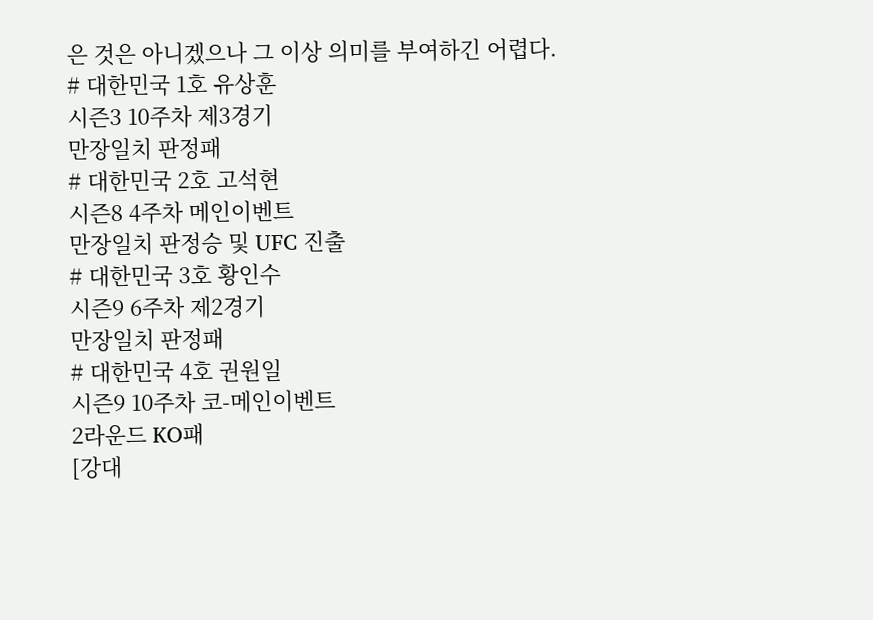은 것은 아니겠으나 그 이상 의미를 부여하긴 어렵다.
# 대한민국 1호 유상훈
시즌3 10주차 제3경기
만장일치 판정패
# 대한민국 2호 고석현
시즌8 4주차 메인이벤트
만장일치 판정승 및 UFC 진출
# 대한민국 3호 황인수
시즌9 6주차 제2경기
만장일치 판정패
# 대한민국 4호 권원일
시즌9 10주차 코-메인이벤트
2라운드 KO패
[강대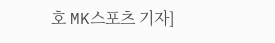호 MK스포츠 기자]